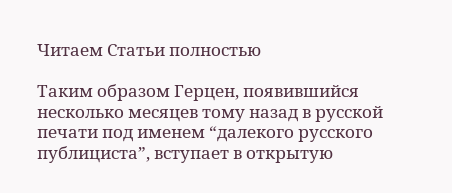Читаем Статьи полностью

Таким образом Герцен, появившийся несколько месяцев тому назад в русской печати под именем “далекого русского публициста”, вступает в открытую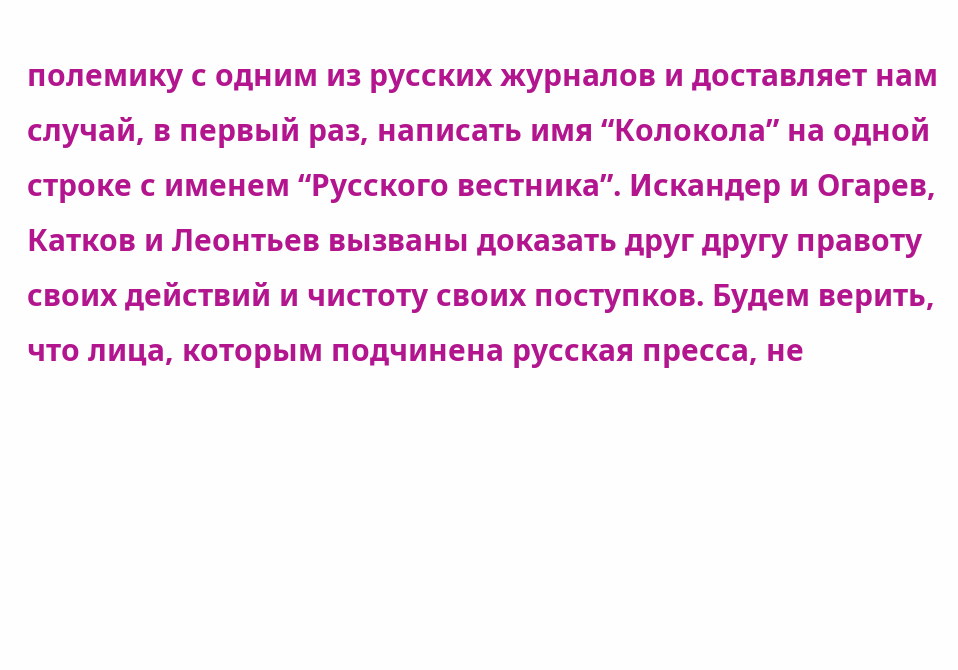полемику с одним из русских журналов и доставляет нам случай, в первый раз, написать имя “Колокола” на одной строке с именем “Русского вестника”. Искандер и Огарев, Катков и Леонтьев вызваны доказать друг другу правоту своих действий и чистоту своих поступков. Будем верить, что лица, которым подчинена русская пресса, не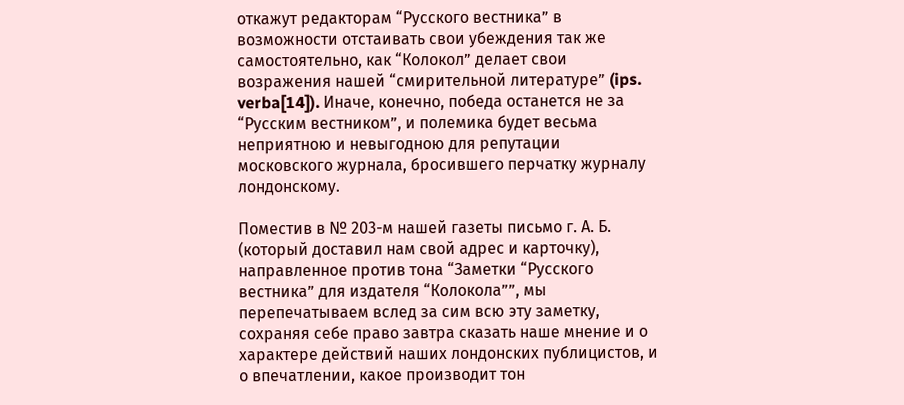откажут редакторам “Русского вестника” в возможности отстаивать свои убеждения так же самостоятельно, как “Колокол” делает свои возражения нашей “смирительной литературе” (ips. verba[14]). Иначе, конечно, победа останется не за “Русским вестником”, и полемика будет весьма неприятною и невыгодною для репутации московского журнала, бросившего перчатку журналу лондонскому.

Поместив в № 203-м нашей газеты письмо г. А. Б. (который доставил нам свой адрес и карточку), направленное против тона “Заметки “Русского вестника” для издателя “Колокола””, мы перепечатываем вслед за сим всю эту заметку, сохраняя себе право завтра сказать наше мнение и о характере действий наших лондонских публицистов, и о впечатлении, какое производит тон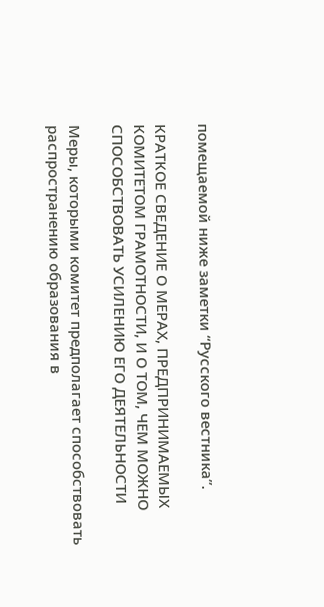помещаемой ниже заметки “Русского вестника”.

КРАТКОЕ СВЕДЕНИЕ О МЕРАХ, ПРЕДПРИНИМАЕМЫХ КОМИТЕТОМ ГРАМОТНОСТИ, И О ТОМ, ЧЕМ МОЖНО СПОСОБСТВОВАТЬ УСИЛЕНИЮ ЕГО ДЕЯТЕЛЬНОСТИ

Меры, которыми комитет предполагает способствовать распространению образования в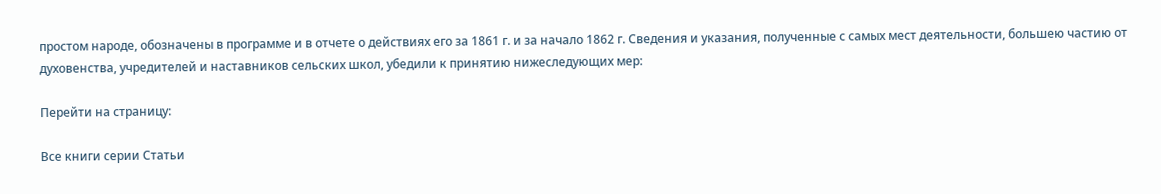простом народе, обозначены в программе и в отчете о действиях его за 1861 г. и за начало 1862 г. Сведения и указания, полученные с самых мест деятельности, большею частию от духовенства, учредителей и наставников сельских школ, убедили к принятию нижеследующих мер:

Перейти на страницу:

Все книги серии Статьи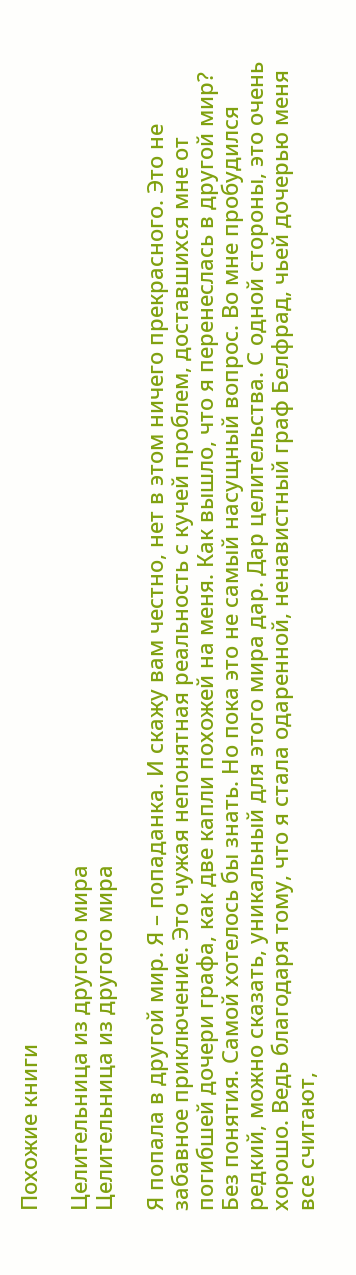Похожие книги

Целительница из другого мира
Целительница из другого мира

Я попала в другой мир. Я – попаданка. И скажу вам честно, нет в этом ничего прекрасного. Это не забавное приключение. Это чужая непонятная реальность с кучей проблем, доставшихся мне от погибшей дочери графа, как две капли похожей на меня. Как вышло, что я перенеслась в другой мир? Без понятия. Самой хотелось бы знать. Но пока это не самый насущный вопрос. Во мне пробудился редкий, можно сказать, уникальный для этого мира дар. Дар целительства. С одной стороны, это очень хорошо. Ведь благодаря тому, что я стала одаренной, ненавистный граф Белфрад, чьей дочерью меня все считают,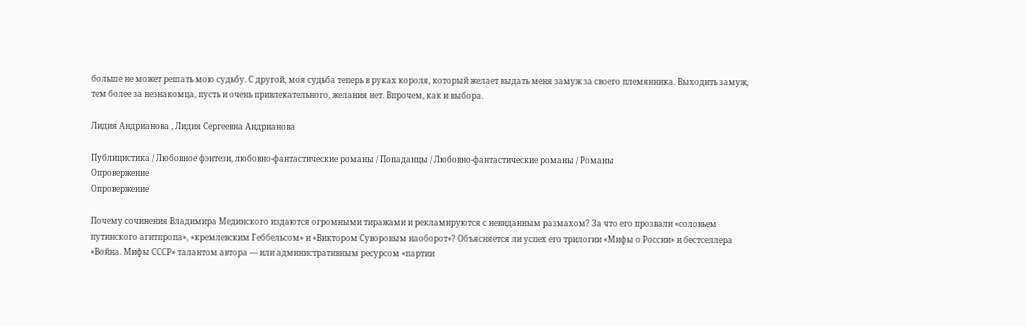больше не может решать мою судьбу. С другой, моя судьба теперь в руках короля, который желает выдать меня замуж за своего племянника. Выходить замуж, тем более за незнакомца, пусть и очень привлекательного, желания нет. Впрочем, как и выбора.

Лидия Андрианова , Лидия Сергеевна Андрианова

Публицистика / Любовное фэнтези, любовно-фантастические романы / Попаданцы / Любовно-фантастические романы / Романы
Опровержение
Опровержение

Почему сочинения Владимира Мединского издаются огромными тиражами и рекламируются с невиданным размахом? За что его прозвали «соловьем путинского агитпропа», «кремлевским Геббельсом» и «Виктором Суворовым наоборот»? Объясняется ли успех его трилогии «Мифы о России» и бестселлера «Война. Мифы СССР» талантом автора — или административным ресурсом «партии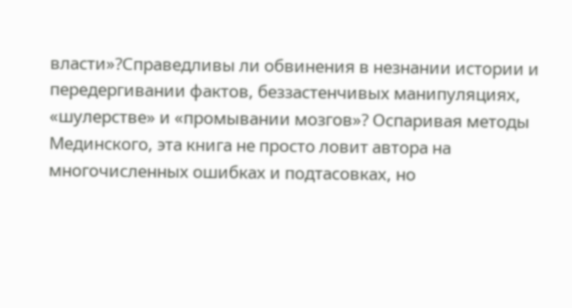власти»?Справедливы ли обвинения в незнании истории и передергивании фактов, беззастенчивых манипуляциях, «шулерстве» и «промывании мозгов»? Оспаривая методы Мединского, эта книга не просто ловит автора на многочисленных ошибках и подтасовках, но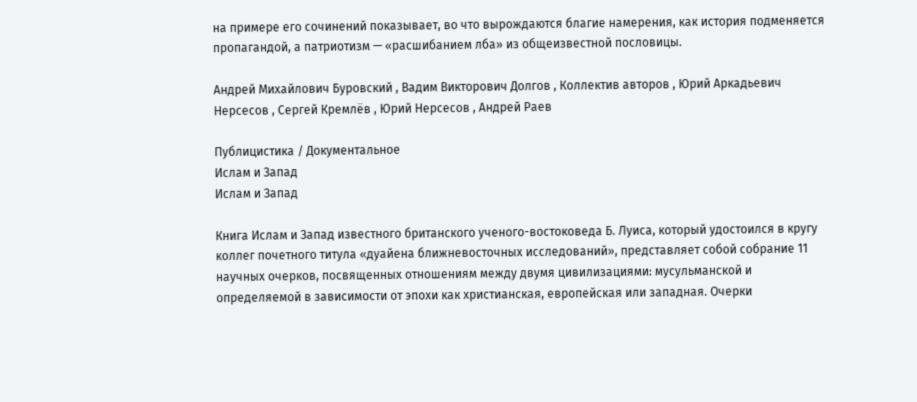на примере его сочинений показывает, во что вырождаются благие намерения, как история подменяется пропагандой, а патриотизм — «расшибанием лба» из общеизвестной пословицы.

Андрей Михайлович Буровский , Вадим Викторович Долгов , Коллектив авторов , Юрий Аркадьевич Нерсесов , Сергей Кремлёв , Юрий Нерсесов , Андрей Раев

Публицистика / Документальное
Ислам и Запад
Ислам и Запад

Книга Ислам и Запад известного британского ученого-востоковеда Б. Луиса, который удостоился в кругу коллег почетного титула «дуайена ближневосточных исследований», представляет собой собрание 11 научных очерков, посвященных отношениям между двумя цивилизациями: мусульманской и определяемой в зависимости от эпохи как христианская, европейская или западная. Очерки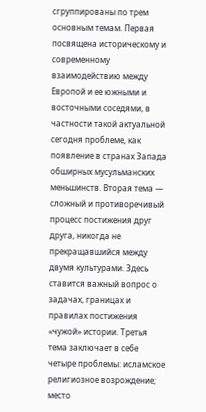сгруппированы по трем основным темам. Первая посвящена историческому и современному взаимодействию между Европой и ее южными и восточными соседями, в частности такой актуальной сегодня проблеме, как появление в странах Запада обширных мусульманских меньшинств. Вторая тема — сложный и противоречивый процесс постижения друг друга, никогда не прекращавшийся между двумя культурами. Здесь ставится важный вопрос о задачах, границах и правилах постижения «чужой» истории. Третья тема заключает в себе четыре проблемы: исламское религиозное возрождение; место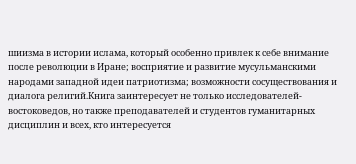шиизма в истории ислама, который особенно привлек к себе внимание после революции в Иране; восприятие и развитие мусульманскими народами западной идеи патриотизма; возможности сосуществования и диалога религий.Книга заинтересует не только исследователей-востоковедов, но также преподавателей и студентов гуманитарных дисциплин и всех, кто интересуется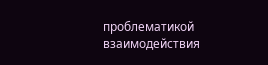проблематикой взаимодействия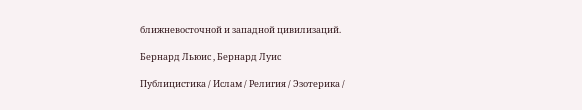ближневосточной и западной цивилизаций.

Бернард Льюис , Бернард Луис

Публицистика / Ислам / Религия / Эзотерика /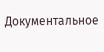Документальное